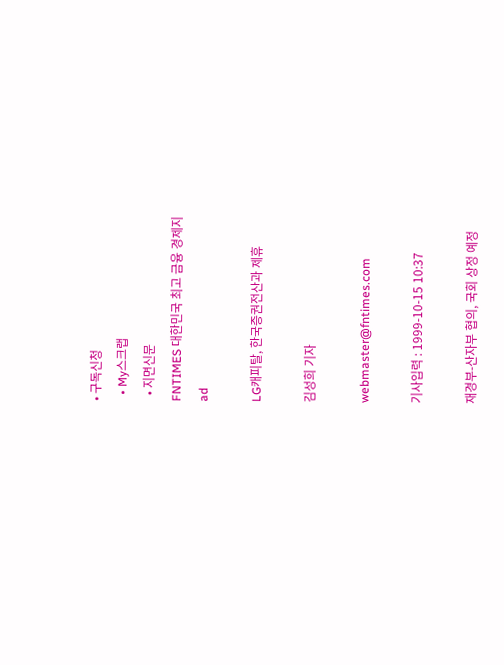• 구독신청
  • My스크랩
  • 지면신문
FNTIMES 대한민국 최고 금융 경제지
ad

LG캐피탈, 한국증권전산과 제휴

김성희 기자

webmaster@fntimes.com

기사입력 : 1999-10-15 10:37

재경부-산자부 협의, 국회 상정 예정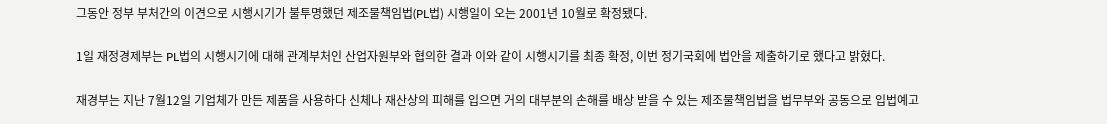그동안 정부 부처간의 이견으로 시행시기가 불투명했던 제조물책임법(PL법) 시행일이 오는 2001년 10월로 확정됐다.

1일 재정경제부는 PL법의 시행시기에 대해 관계부처인 산업자원부와 협의한 결과 이와 같이 시행시기를 최종 확정, 이번 정기국회에 법안을 제출하기로 했다고 밝혔다.

재경부는 지난 7월12일 기업체가 만든 제품을 사용하다 신체나 재산상의 피해를 입으면 거의 대부분의 손해를 배상 받을 수 있는 제조물책임법을 법무부와 공동으로 입법예고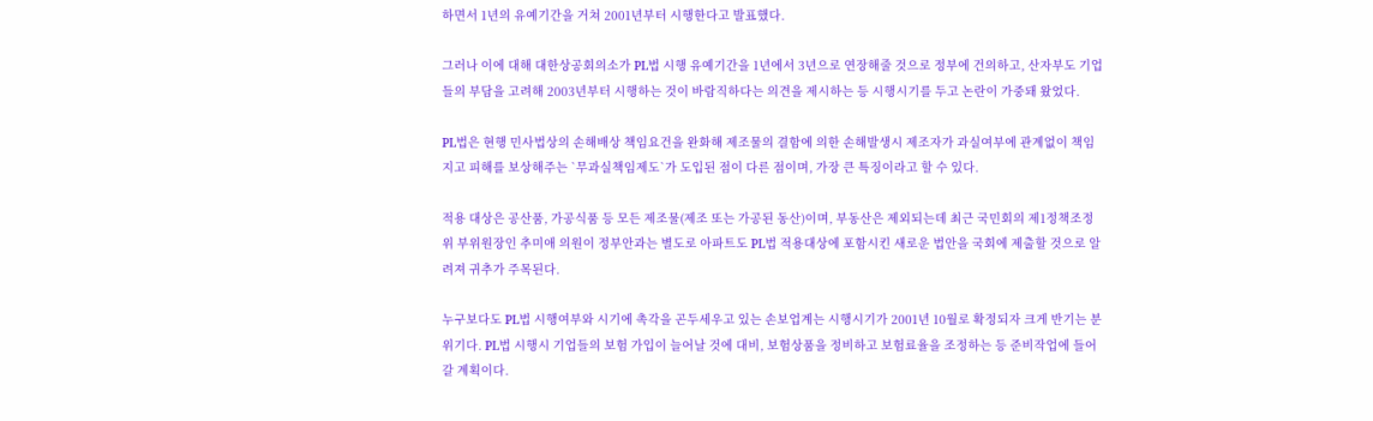하면서 1년의 유예기간을 거쳐 2001년부터 시행한다고 발표했다.

그러나 이에 대해 대한상공회의소가 PL법 시행 유예기간을 1년에서 3년으로 연장해줄 것으로 정부에 건의하고, 산자부도 기업들의 부담을 고려해 2003년부터 시행하는 것이 바람직하다는 의견을 제시하는 등 시행시기를 두고 논란이 가중돼 왔었다.

PL법은 현행 민사법상의 손해배상 책임요건을 완화해 제조물의 결함에 의한 손해발생시 제조자가 과실여부에 관계없이 책임지고 피해를 보상해주는 `무과실책임제도`가 도입된 점이 다른 점이며, 가장 큰 특징이라고 할 수 있다.

적용 대상은 공산품, 가공식품 등 모든 제조물(제조 또는 가공된 동산)이며, 부동산은 제외되는데 최근 국민회의 제1정책조정위 부위원장인 추미애 의원이 정부안과는 별도로 아파트도 PL법 적용대상에 포함시킨 새로운 법안을 국회에 제출할 것으로 알려져 귀추가 주목된다.

누구보다도 PL법 시행여부와 시기에 촉각을 곤두세우고 있는 손보업계는 시행시기가 2001년 10월로 확정되자 크게 반기는 분위기다. PL법 시행시 기업들의 보험 가입이 늘어날 것에 대비, 보험상품을 정비하고 보험료율을 조정하는 등 준비작업에 들어갈 계획이다.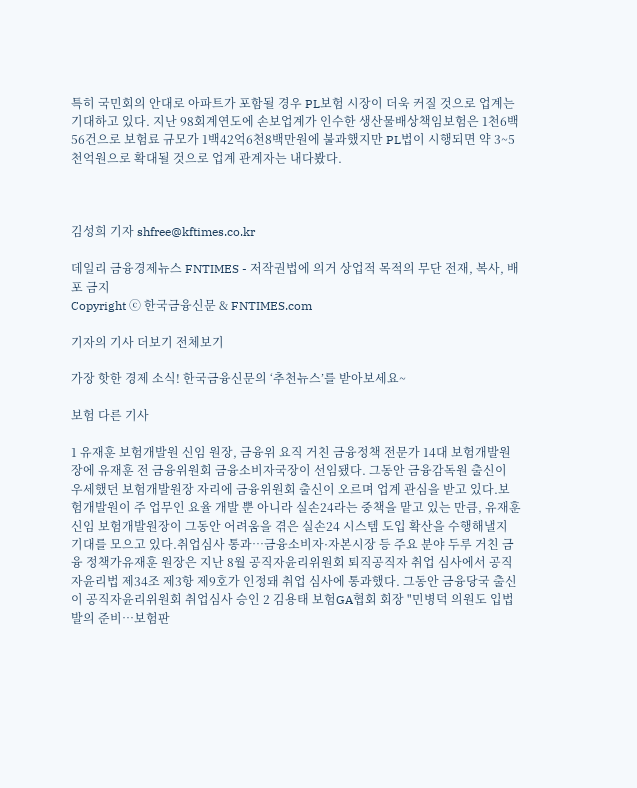특히 국민회의 안대로 아파트가 포함될 경우 PL보험 시장이 더욱 커질 것으로 업계는 기대하고 있다. 지난 98회계연도에 손보업계가 인수한 생산물배상책임보험은 1천6백56건으로 보험료 규모가 1백42억6천8백만원에 불과했지만 PL법이 시행되면 약 3~5천억원으로 확대될 것으로 업계 관계자는 내다봤다.



김성희 기자 shfree@kftimes.co.kr

데일리 금융경제뉴스 FNTIMES - 저작권법에 의거 상업적 목적의 무단 전재, 복사, 배포 금지
Copyright ⓒ 한국금융신문 & FNTIMES.com

기자의 기사 더보기 전체보기

가장 핫한 경제 소식! 한국금융신문의 ‘추천뉴스’를 받아보세요~

보험 다른 기사

1 유재훈 보험개발원 신임 원장, 금융위 요직 거친 금융정책 전문가 14대 보험개발원장에 유재훈 전 금융위원회 금융소비자국장이 선임됐다. 그동안 금융감독원 출신이 우세했던 보험개발원장 자리에 금융위원회 출신이 오르며 업계 관심을 받고 있다.보험개발원이 주 업무인 요율 개발 뿐 아니라 실손24라는 중책을 맡고 있는 만큼, 유재훈 신임 보험개발원장이 그동안 어려움을 겪은 실손24 시스템 도입 확산을 수행해낼지 기대를 모으고 있다.취업심사 통과…금융소비자·자본시장 등 주요 분야 두루 거친 금융 정책가유재훈 원장은 지난 8월 공직자윤리위원회 퇴직공직자 취업 심사에서 공직자윤리법 제34조 제3항 제9호가 인정돼 취업 심사에 통과했다. 그동안 금융당국 출신이 공직자윤리위원회 취업심사 승인 2 김용태 보험GA협회 회장 "민병덕 의원도 입법 발의 준비…보험판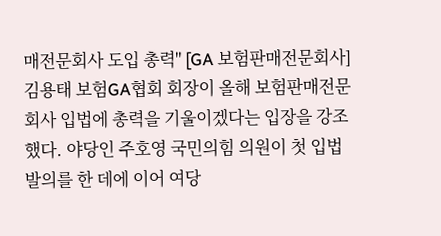매전문회사 도입 총력" [GA 보험판매전문회사] 김용태 보험GA협회 회장이 올해 보험판매전문회사 입법에 총력을 기울이겠다는 입장을 강조했다. 야당인 주호영 국민의힘 의원이 첫 입법 발의를 한 데에 이어 여당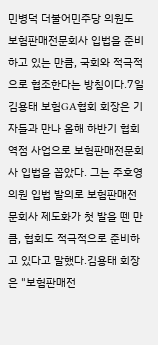민병덕 더불어민주당 의원도 보험판매전문회사 입법을 준비하고 있는 만큼, 국회와 적극적으로 협조한다는 방침이다.7일 김용태 보험GA협회 회장은 기자들과 만나 올해 하반기 협회 역점 사업으로 보험판매전문회사 입법을 꼽았다. 그는 주호영 의원 입법 발의로 보험판매전문회사 제도화가 첫 발을 뗀 만큼, 협회도 적극적으로 준비하고 있다고 말했다.김용태 회장은 "보험판매전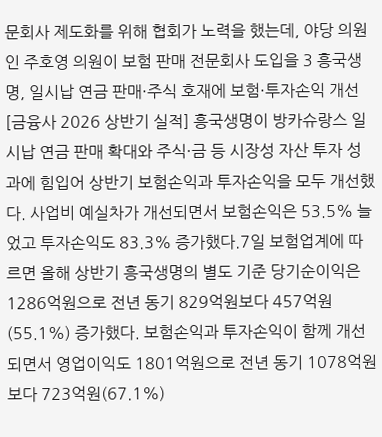문회사 제도화를 위해 협회가 노력을 했는데, 야당 의원인 주호영 의원이 보험 판매 전문회사 도입을 3 흥국생명, 일시납 연금 판매·주식 호재에 보험·투자손익 개선 [금융사 2026 상반기 실적] 흥국생명이 방카슈랑스 일시납 연금 판매 확대와 주식·금 등 시장성 자산 투자 성과에 힘입어 상반기 보험손익과 투자손익을 모두 개선했다. 사업비 예실차가 개선되면서 보험손익은 53.5% 늘었고 투자손익도 83.3% 증가했다.7일 보험업계에 따르면 올해 상반기 흥국생명의 별도 기준 당기순이익은 1286억원으로 전년 동기 829억원보다 457억원(55.1%) 증가했다. 보험손익과 투자손익이 함께 개선되면서 영업이익도 1801억원으로 전년 동기 1078억원보다 723억원(67.1%)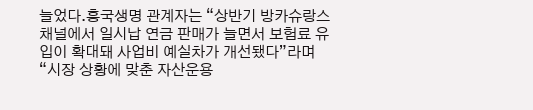늘었다.흥국생명 관계자는 “상반기 방카슈랑스 채널에서 일시납 연금 판매가 늘면서 보험료 유입이 확대돼 사업비 예실차가 개선됐다”라며 “시장 상황에 맞춘 자산운용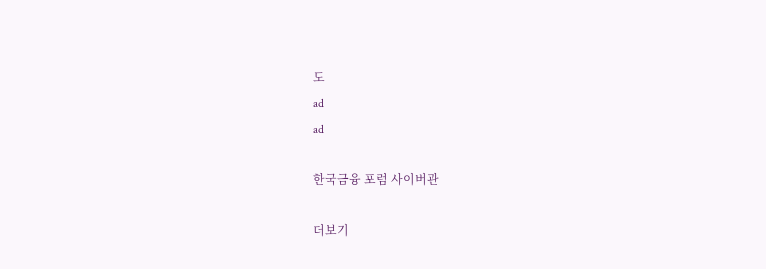도
ad
ad

한국금융 포럼 사이버관

더보기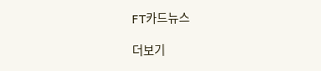FT카드뉴스

더보기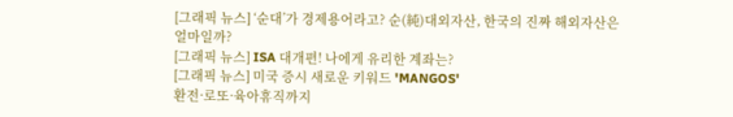[그래픽 뉴스] ‘순대’가 경제용어라고? 순(純)대외자산, 한국의 진짜 해외자산은 얼마일까?
[그래픽 뉴스] ISA 대개편! 나에게 유리한 계좌는?
[그래픽 뉴스] 미국 증시 새로운 키워드 'MANGOS'
환전·로또·육아휴직까지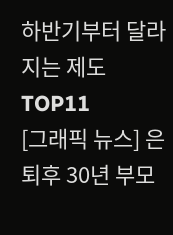하반기부터 달라지는 제도 TOP11
[그래픽 뉴스] 은퇴후 30년 부모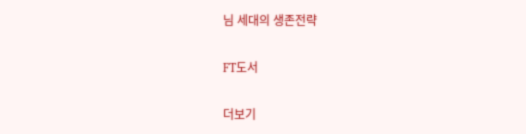님 세대의 생존전략

FT도서

더보기